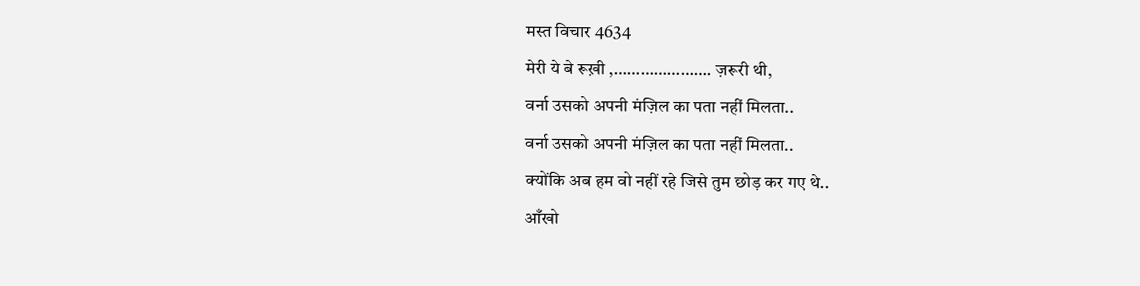मस्त विचार 4634
मेरी ये बे रूख़ी ,…………………. ज़रूरी थी,
वर्ना उसको अपनी मंज़िल का पता नहीं मिलता..
वर्ना उसको अपनी मंज़िल का पता नहीं मिलता..
क्योंकि अब हम वो नहीं रहे जिसे तुम छोड़ कर गए थे..
आँखो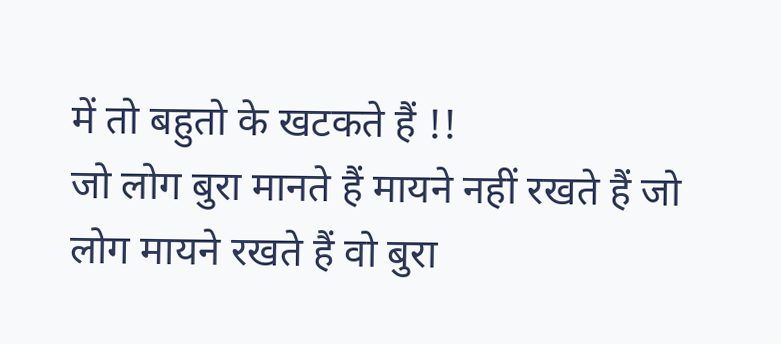में तो बहुतो के खटकते हैं !!
जो लोग बुरा मानते हैं मायने नहीं रखते हैं जो लोग मायने रखते हैं वो बुरा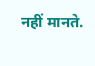नहीं मानते.